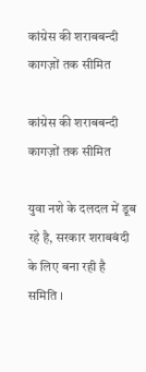कांग्रेस की शराबबन्दी कागज़ों तक सीमित

कांग्रेस की शराबबन्दी कागज़ों तक सीमित

युवा नशे के दलदल में डूब रहे है, सरकार शराबबंदी के लिए बना रही है समिति ।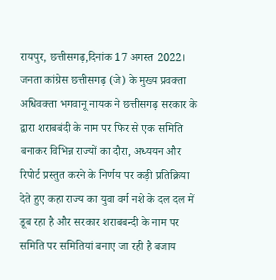रायपुर, छत्तीसगढ़,दिनांक 17 अगस्त 2022। जनता कांग्रेस छत्तीसगढ़ (जे) के मुख्य प्रवक्ता अधिवक्ता भगवानू नायक ने छत्तीसगढ़ सरकार के द्वारा शराबबंदी के नाम पर फिर से एक समिति बनाकर विभिन्न राज्यों का दौरा, अध्ययन और रिपोर्ट प्रस्तुत करने के निर्णय पर कड़ी प्रतिक्रिया देते हुए कहा राज्य का युवा वर्ग नशे के दल दल में डूब रहा है और सरकार शराबबन्दी के नाम पर समिति पर समितियां बनाए जा रही है बजाय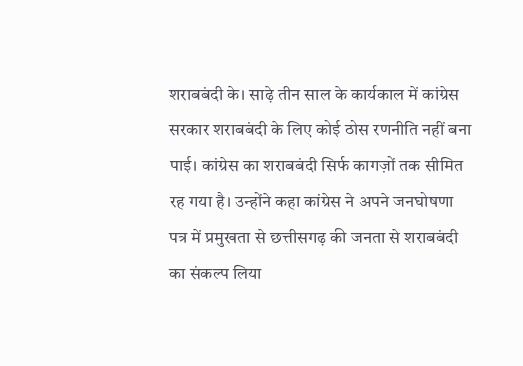शराबबंदी के। साढ़े तीन साल के कार्यकाल में कांग्रेस सरकार शराबबंदी के लिए कोई ठोस रणनीति नहीं बना पाई। कांग्रेस का शराबबंदी सिर्फ कागज़ों तक सीमित रह गया है। उन्होंने कहा कांग्रेस ने अपने जनघोषणा पत्र में प्रमुखता से छत्तीसगढ़ की जनता से शराबबंदी का संकल्प लिया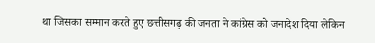था जिसका सम्मान करते हुए छत्तीसगढ़ की जनता ने कांग्रेस को जनादेश दिया लेकिन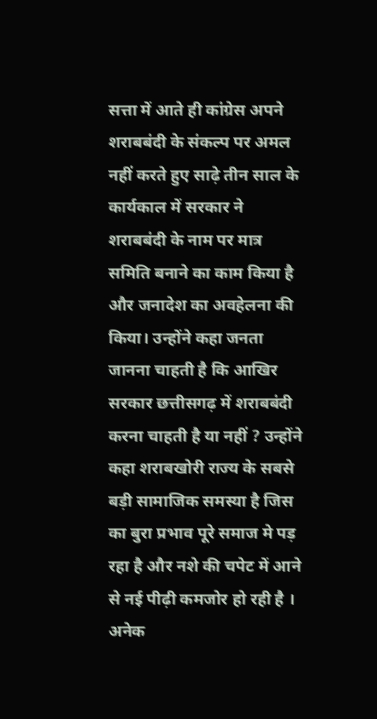सत्ता में आते ही कांग्रेस अपने शराबबंदी के संकल्प पर अमल नहीं करते हुए साढ़े तीन साल के कार्यकाल में सरकार ने शराबबंदी के नाम पर मात्र समिति बनाने का काम किया है और जनादेश का अवहेलना की किया। उन्होंने कहा जनता जानना चाहती है कि आखिर सरकार छत्तीसगढ़ में शराबबंदी करना चाहती है या नहीं ? उन्होंने कहा शराबखोरी राज्य के सबसे बड़ी सामाजिक समस्या है जिस का बुरा प्रभाव पूरे समाज मे पड़ रहा है और नशे की चपेट में आने से नई पीढ़ी कमजोर हो रही है । अनेक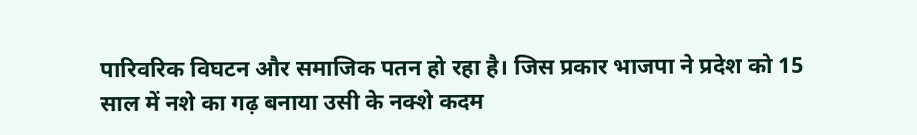पारिवरिक विघटन और समाजिक पतन हो रहा है। जिस प्रकार भाजपा ने प्रदेश को 15 साल में नशे का गढ़ बनाया उसी के नक्शे कदम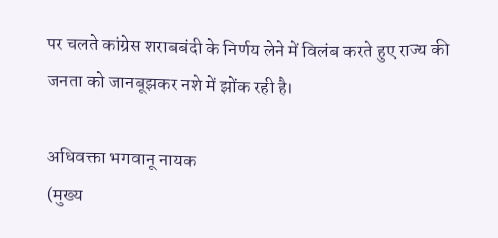पर चलते कांग्रेस शराबबंदी के निर्णय लेने में विलंब करते हुए राज्य की जनता को जानबूझकर नशे में झोंक रही है।

अधिवक्ता भगवानू नायक
(मुख्य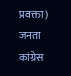प्रवक्ता)
जनता कांग्रेस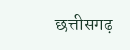छत्तीसगढ़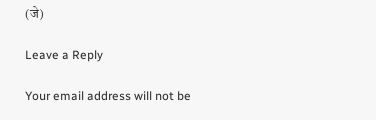(जे)

Leave a Reply

Your email address will not be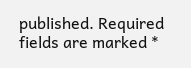published. Required fields are marked *